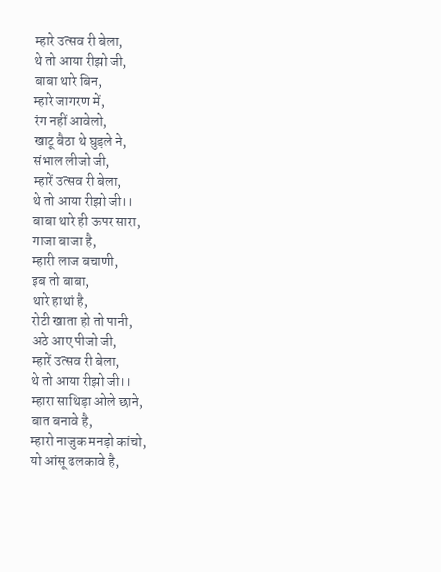म्हारे उत्सव री बेला,
थे तो आया रीझो जी,
बाबा थारे बिन,
म्हारे जागरण में,
रंग नहीं आवेलो,
खाटू बैठा थे घुड़ले ने,
संभाल लीजो जी,
म्हारें उत्सव री बेला,
थे तो आया रीझो जी।।
बाबा थारे ही ऊपर सारा,
गाजा बाजा है,
म्हारी लाज बचाणी,
इब तो बाबा,
थारे हाथां है,
रोटी खाता हो तो पानी,
अठे आए पीजो जी,
म्हारें उत्सव री बेला,
थे तो आया रीझो जी।।
म्हारा साथिड़ा ओले छाने,
बात बनावे है,
म्हारो नाजुक मनड़ो कांचो,
यो आंसू ढलकावे है,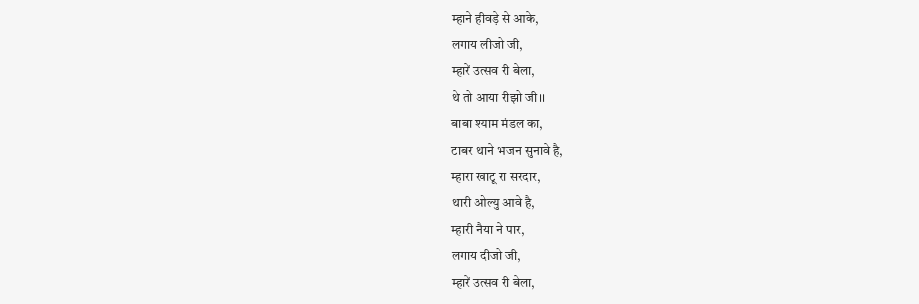म्हाने हीवड़े से आके,
लगाय लीजो जी,
म्हारें उत्सव री बेला,
थे तो आया रीझो जी।।
बाबा श्याम मंडल का,
टाबर थाने भजन सुनावे है,
म्हारा खाटू रा सरदार,
थारी ओल्यु आवे है,
म्हारी नैया ने पार,
लगाय दीजो जी,
म्हारें उत्सव री बेला,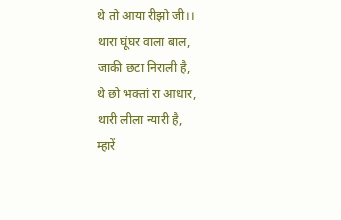थे तो आया रीझो जी।।
थारा घूंघर वाला बाल,
जाकी छटा निराली है,
थे छो भक्तां रा आधार,
थारी लीला न्यारी है,
म्हारें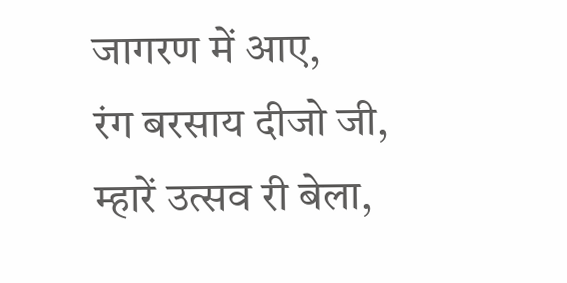जागरण में आए,
रंग बरसाय दीजो जी,
म्हारें उत्सव री बेला,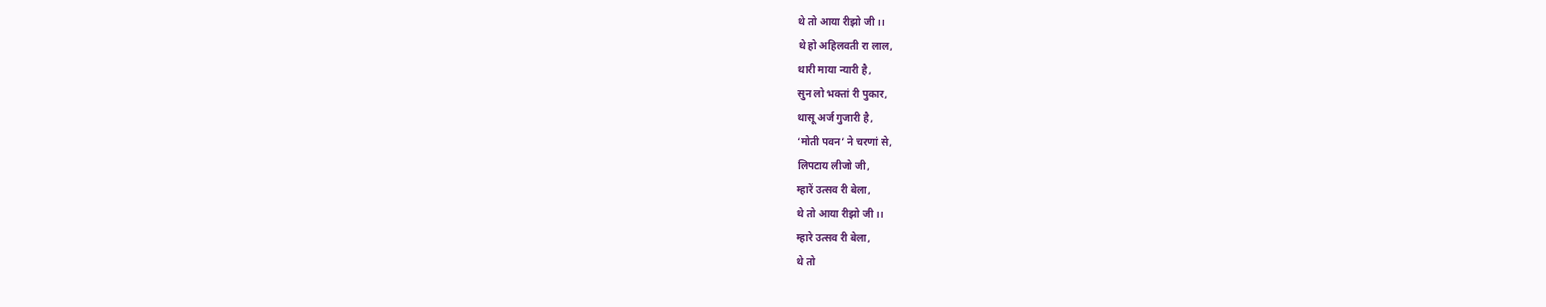थे तो आया रीझो जी।।
थे हो अहिलवती रा लाल,
थारी माया न्यारी है,
सुन लो भक्तां री पुकार,
थासू अर्ज गुजारी है,
‘मोती पवन’ ने चरणां से,
लिपटाय लीजो जी,
म्हारें उत्सव री बेला,
थे तो आया रीझो जी।।
म्हारे उत्सव री बेला,
थे तो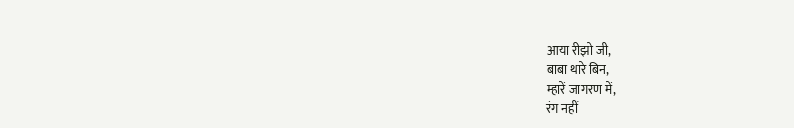आया रीझो जी,
बाबा थारे बिन,
म्हारें जागरण में,
रंग नहीं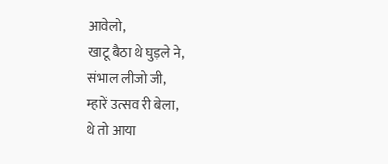आवेलो,
खाटू बैठा थे घुड़ले ने,
संभाल लीजो जी,
म्हारें उत्सव री बेला,
थे तो आया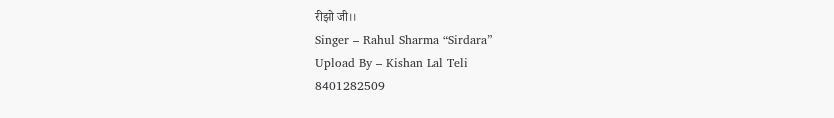रीझो जी।।
Singer – Rahul Sharma “Sirdara”
Upload By – Kishan Lal Teli
8401282509